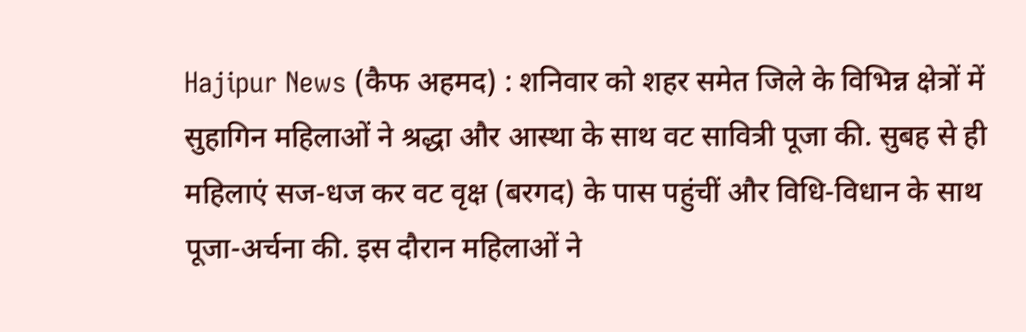Hajipur News (कैफ अहमद) : शनिवार को शहर समेत जिले के विभिन्न क्षेत्रों में सुहागिन महिलाओं ने श्रद्धा और आस्था के साथ वट सावित्री पूजा की. सुबह से ही महिलाएं सज-धज कर वट वृक्ष (बरगद) के पास पहुंचीं और विधि-विधान के साथ पूजा-अर्चना की. इस दौरान महिलाओं ने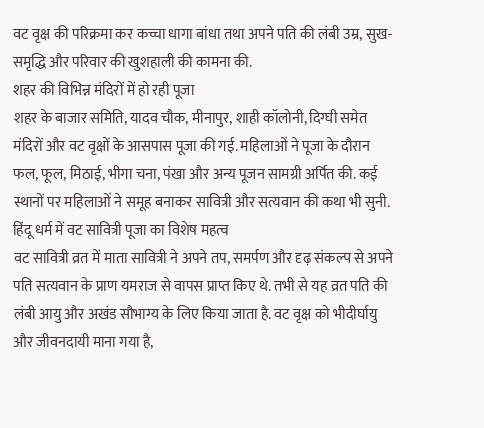वट वृक्ष की परिक्रमा कर कच्चा धागा बांधा तथा अपने पति की लंबी उम्र, सुख-समृद्धि और परिवार की खुशहाली की कामना की.
शहर की विभिन्न मंदिरों में हो रही पूजा
शहर के बाजार समिति, यादव चौक, मीनापुर, शाही कॉलोनी, दिग्घी समेत मंदिरों और वट वृक्षों के आसपास पूजा की गई. महिलाओं ने पूजा के दौरान फल, फूल, मिठाई, भीगा चना, पंखा और अन्य पूजन सामग्री अर्पित की. कई स्थानों पर महिलाओं ने समूह बनाकर सावित्री और सत्यवान की कथा भी सुनी.
हिंदू धर्म में वट सावित्री पूजा का विशेष महत्व
वट सावित्री व्रत में माता सावित्री ने अपने तप, समर्पण और दृढ़ संकल्प से अपने पति सत्यवान के प्राण यमराज से वापस प्राप्त किए थे. तभी से यह व्रत पति की लंबी आयु और अखंड सौभाग्य के लिए किया जाता है. वट वृक्ष को भीदीर्घायु और जीवनदायी माना गया है,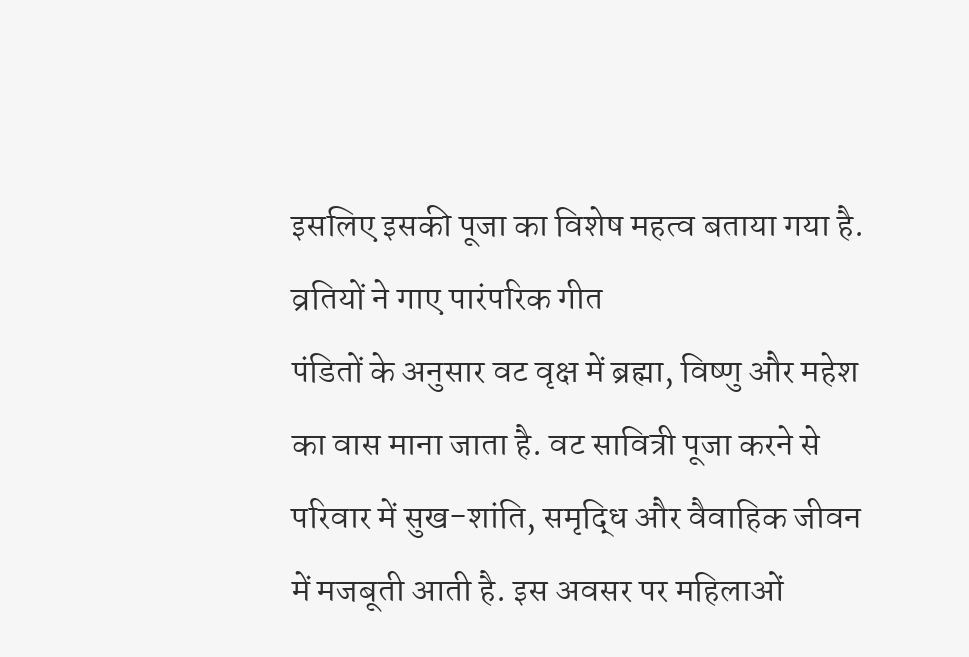इसलिए इसकी पूजा का विशेष महत्व बताया गया है.
व्रतियों ने गाए पारंपरिक गीत
पंडितों के अनुसार वट वृक्ष में ब्रह्मा, विष्णु और महेश का वास माना जाता है. वट सावित्री पूजा करने से परिवार में सुख-शांति, समृद्धि और वैवाहिक जीवन में मजबूती आती है. इस अवसर पर महिलाओं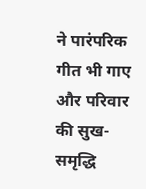ने पारंपरिक गीत भी गाए और परिवार की सुख-समृद्धि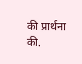की प्रार्थना की.